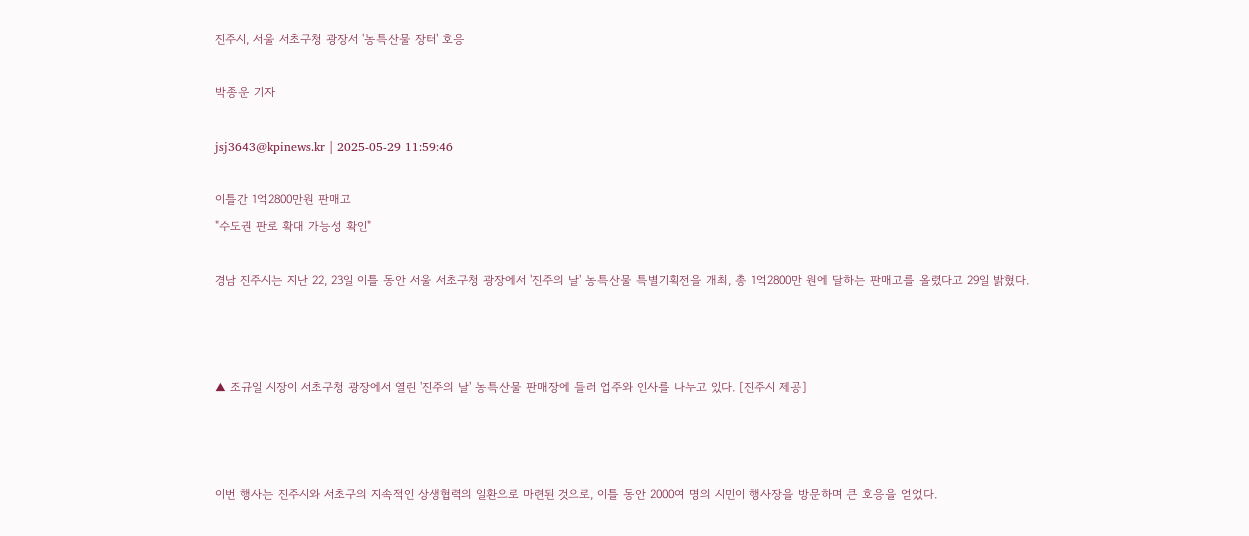진주시, 서울 서초구청 광장서 '농특산물 장터' 호응

박종운 기자

jsj3643@kpinews.kr | 2025-05-29 11:59:46

이틀간 1억2800만원 판매고
"수도권 판로 확대 가능성 확인"

경남 진주시는 지난 22, 23일 이틀 동안 서울 서초구청 광장에서 '진주의 날' 농특산물 특별기획전을 개최, 총 1억2800만 원에 달하는 판매고를 올렸다고 29일 밝혔다.



▲ 조규일 시장이 서초구청 광장에서 열린 '진주의 날' 농특산물 판매장에 들러 업주와 인사를 나누고 있다. [진주시 제공]



이번 행사는 진주시와 서초구의 지속적인 상생협력의 일환으로 마련된 것으로, 이틀 동안 2000여 명의 시민이 행사장을 방문하며 큰 호응을 얻었다.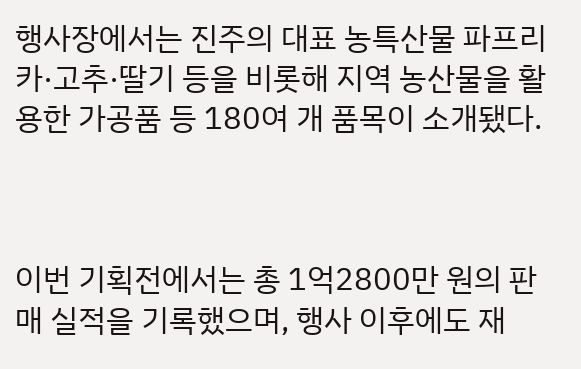행사장에서는 진주의 대표 농특산물 파프리카·고추·딸기 등을 비롯해 지역 농산물을 활용한 가공품 등 180여 개 품목이 소개됐다.



이번 기획전에서는 총 1억2800만 원의 판매 실적을 기록했으며, 행사 이후에도 재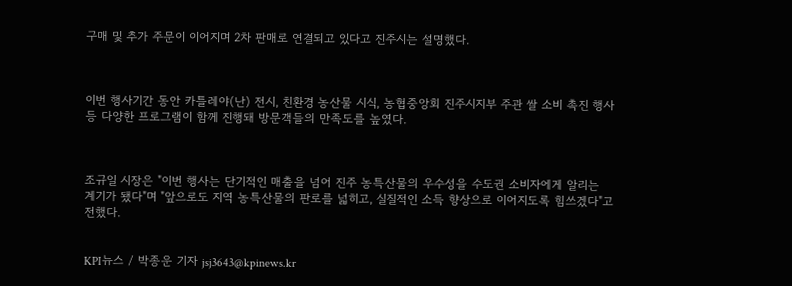구매 및 추가 주문이 이어지며 2차 판매로 연결되고 있다고 진주시는 설명했다.



이번 행사기간 동안 카틀레야(난) 전시, 친환경 농산물 시식, 농협중앙회 진주시지부 주관 쌀 소비 촉진 행사 등 다양한 프로그램이 함께 진행돼 방문객들의 만족도를 높였다.



조규일 시장은 "이번 행사는 단기적인 매출을 넘어 진주 농특산물의 우수성을 수도권 소비자에게 알리는 계기가 됐다"며 "앞으로도 지역 농특산물의 판로를 넓히고, 실질적인 소득 향상으로 이어지도록 힘쓰겠다"고 전했다.


KPI뉴스 / 박종운 기자 jsj3643@kpinews.kr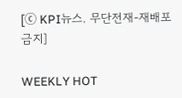[ⓒ KPI뉴스. 무단전재-재배포 금지]

WEEKLY HOT